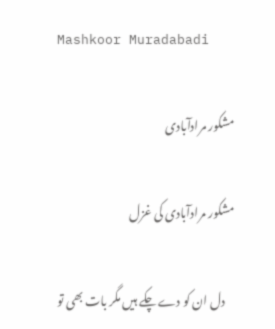Mashkoor Muradabadi

مشکور مرادآبادی

مشکور مرادآبادی کی غزل

    دل ان کو دے چکے ہیں مگر بات بھی تو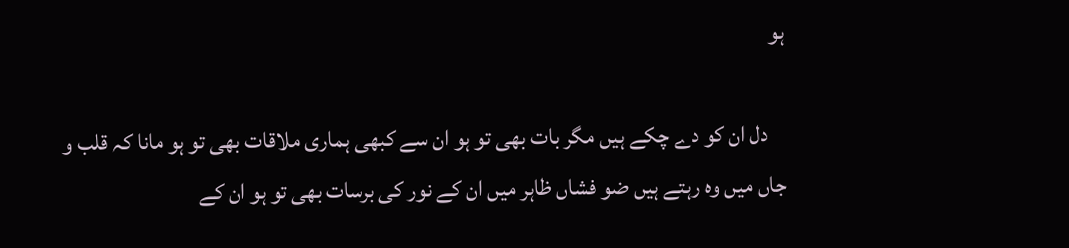ہو

    دل ان کو دے چکے ہیں مگر بات بھی تو ہو ان سے کبھی ہماری ملاقات بھی تو ہو مانا کہ قلب و جاں میں وہ رہتے ہیں ضو فشاں ظاہر میں ان کے نور کی برسات بھی تو ہو ان کے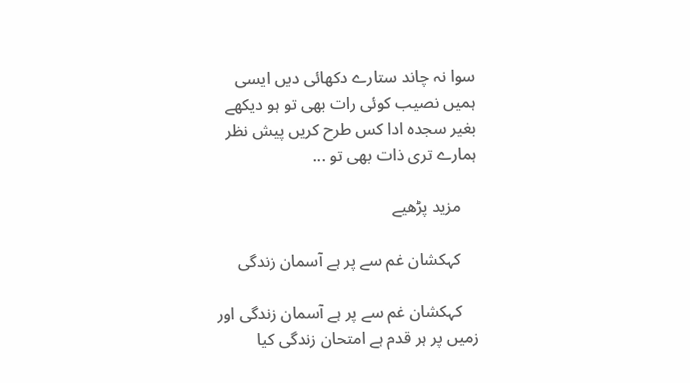سوا نہ چاند ستارے دکھائی دیں ایسی ہمیں نصیب کوئی رات بھی تو ہو دیکھے بغیر سجدہ ادا کس طرح کریں پیش نظر ہمارے تری ذات بھی تو ...

    مزید پڑھیے

    کہکشان غم سے پر ہے آسمان زندگی

    کہکشان غم سے پر ہے آسمان زندگی اور زمیں پر ہر قدم ہے امتحان زندگی کیا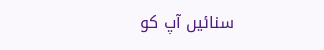سنائیں آپ کو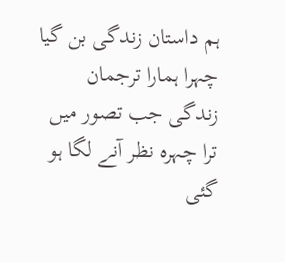ہم داستان زندگی بن گیا چہرا ہمارا ترجمان زندگی جب تصور میں ترا چہرہ نظر آنے لگا ہو گئی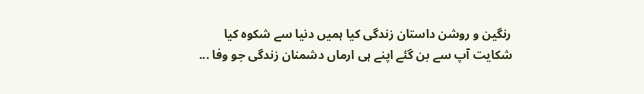رنگین و روشن داستان زندگی کیا ہمیں دنیا سے شکوہ کیا شکایت آپ سے بن گئے اپنے ہی ارماں دشمنان زندگی جو وفا ...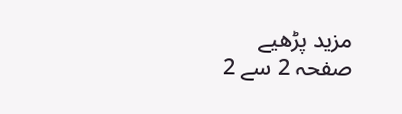مزید پڑھیے
صفحہ 2 سے 2